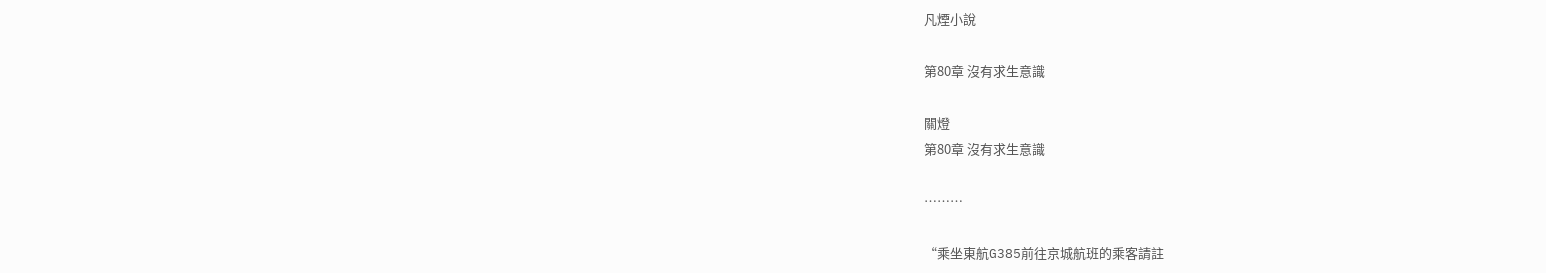凡煙小說

第80章 沒有求生意識

關燈
第80章 沒有求生意識

………

“乘坐東航G385前往京城航班的乘客請註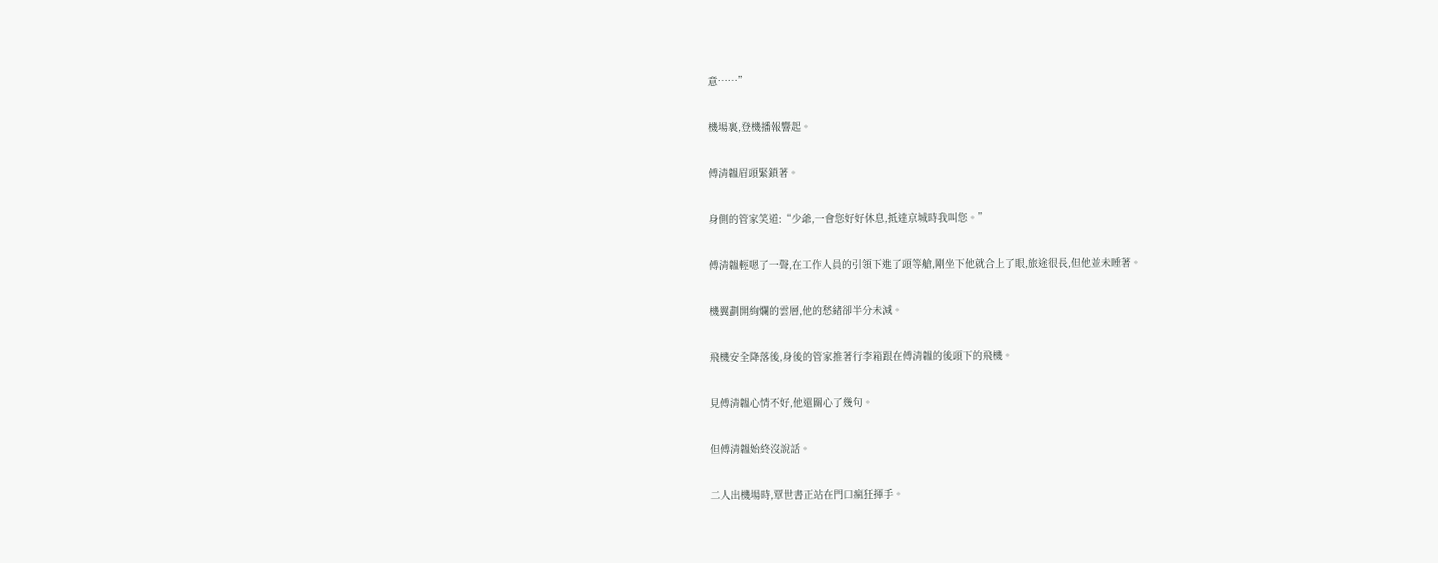意……”

機場裏,登機播報響起。

傅清韞眉頭緊鎖著。

身側的管家笑道:“少爺,一會您好好休息,抵達京城時我叫您。”

傅清韞輕嗯了一聲,在工作人員的引領下進了頭等艙,剛坐下他就合上了眼,旅途很長,但他並未睡著。

機翼劃開絢爛的雲層,他的愁緒卻半分未減。

飛機安全降落後,身後的管家推著行李箱跟在傅清韞的後頭下的飛機。

見傅清韞心情不好,他還關心了幾句。

但傅清韞始終沒說話。

二人出機場時,覃世書正站在門口瘋狂揮手。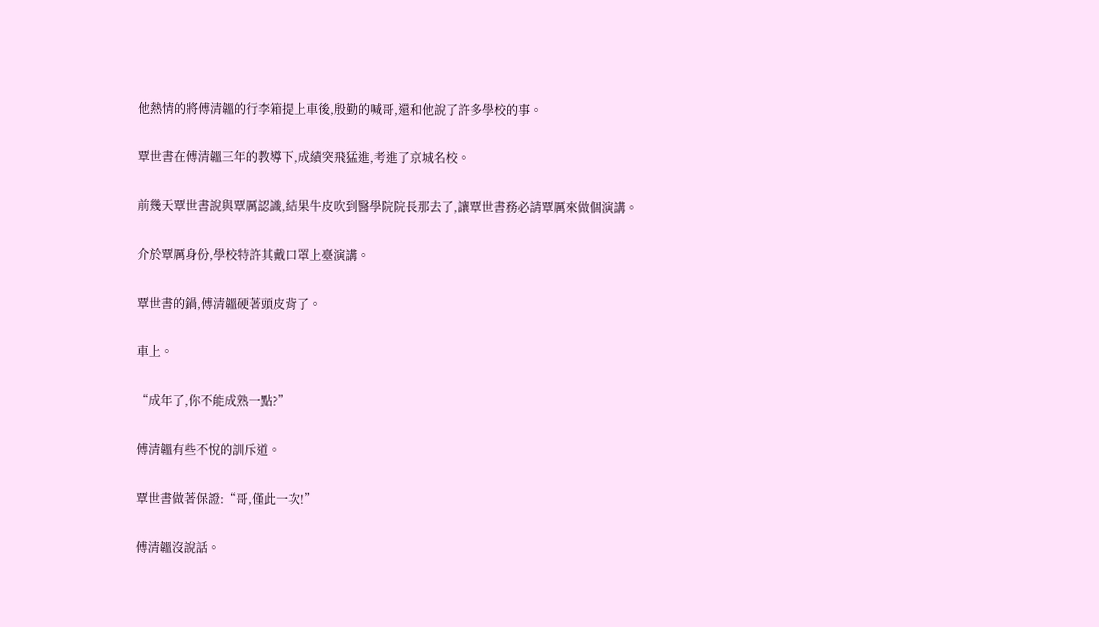他熱情的將傅清韞的行李箱提上車後,殷勤的喊哥,還和他說了許多學校的事。

覃世書在傅清韞三年的教導下,成績突飛猛進,考進了京城名校。

前幾天覃世書說與覃厲認識,結果牛皮吹到醫學院院長那去了,讓覃世書務必請覃厲來做個演講。

介於覃厲身份,學校特許其戴口罩上臺演講。

覃世書的鍋,傅清韞硬著頭皮背了。

車上。

“成年了,你不能成熟一點?”

傅清韞有些不悅的訓斥道。

覃世書做著保證:“哥,僅此一次!”

傅清韞沒說話。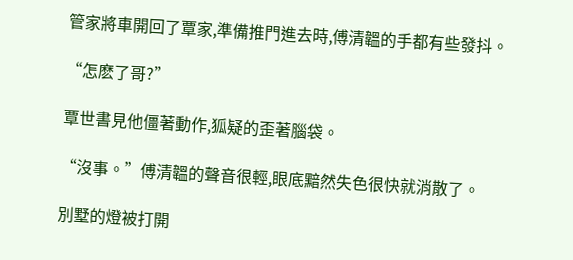管家將車開回了覃家,準備推門進去時,傅清韞的手都有些發抖。

“怎麽了哥?”

覃世書見他僵著動作,狐疑的歪著腦袋。

“沒事。”傅清韞的聲音很輕,眼底黯然失色很快就消散了。

別墅的燈被打開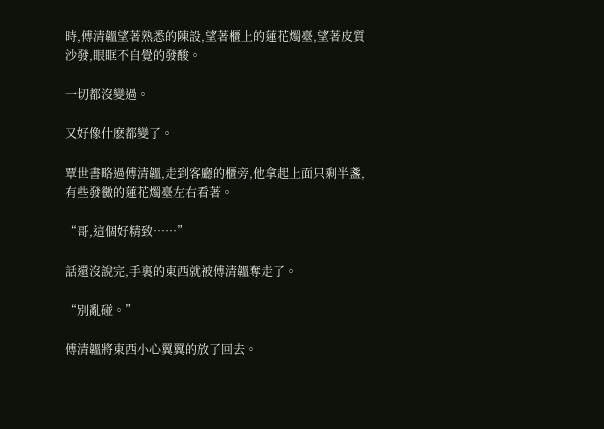時,傅清韞望著熟悉的陳設,望著櫃上的蓮花燭臺,望著皮質沙發,眼眶不自覺的發酸。

一切都沒變過。

又好像什麽都變了。

覃世書略過傅清韞,走到客廳的櫃旁,他拿起上面只剩半盞,有些發黴的蓮花燭臺左右看著。

“哥,這個好精致……”

話還沒說完,手裏的東西就被傅清韞奪走了。

“別亂碰。”

傅清韞將東西小心翼翼的放了回去。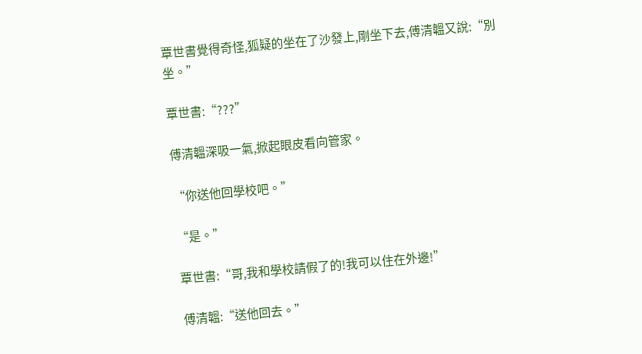覃世書覺得奇怪,狐疑的坐在了沙發上,剛坐下去,傅清韞又說:“別坐。”

覃世書:“???”

傅清韞深吸一氣,掀起眼皮看向管家。

“你送他回學校吧。”

“是。”

覃世書:“哥,我和學校請假了的!我可以住在外邊!”

傅清韞:“送他回去。”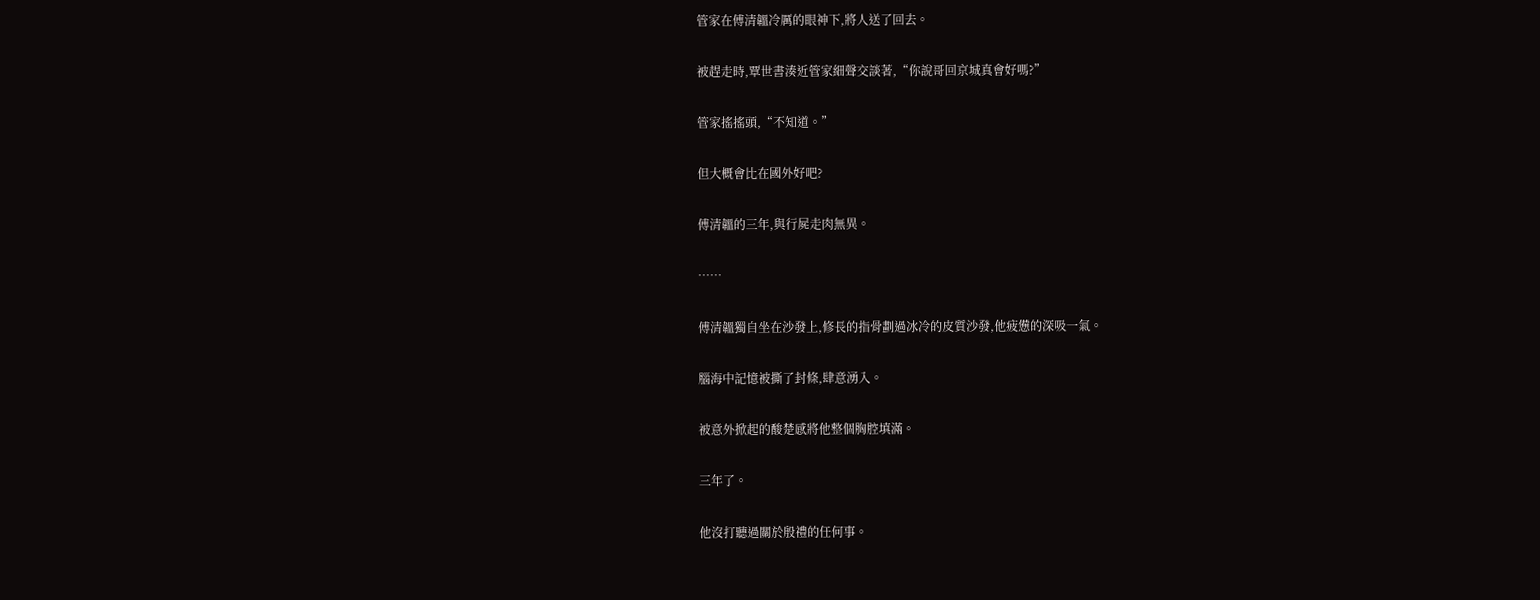管家在傅清韞冷厲的眼神下,將人送了回去。

被趕走時,覃世書湊近管家細聲交談著,“你說哥回京城真會好嗎?”

管家搖搖頭,“不知道。”

但大概會比在國外好吧?

傅清韞的三年,與行屍走肉無異。

……

傅清韞獨自坐在沙發上,修長的指骨劃過冰冷的皮質沙發,他疲憊的深吸一氣。

腦海中記憶被撕了封條,肆意湧入。

被意外掀起的酸楚感將他整個胸腔填滿。

三年了。

他沒打聽過關於殷禮的任何事。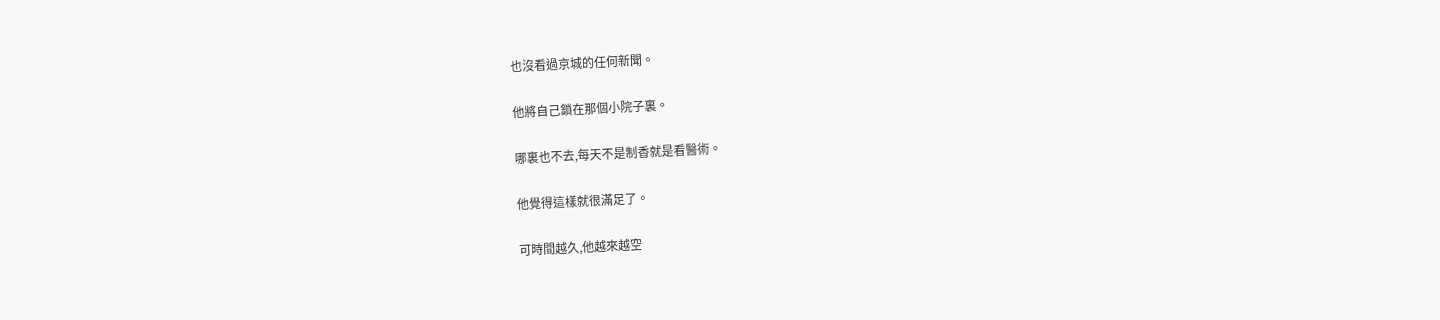也沒看過京城的任何新聞。

他將自己鎖在那個小院子裏。

哪裏也不去,每天不是制香就是看醫術。

他覺得這樣就很滿足了。

可時間越久,他越來越空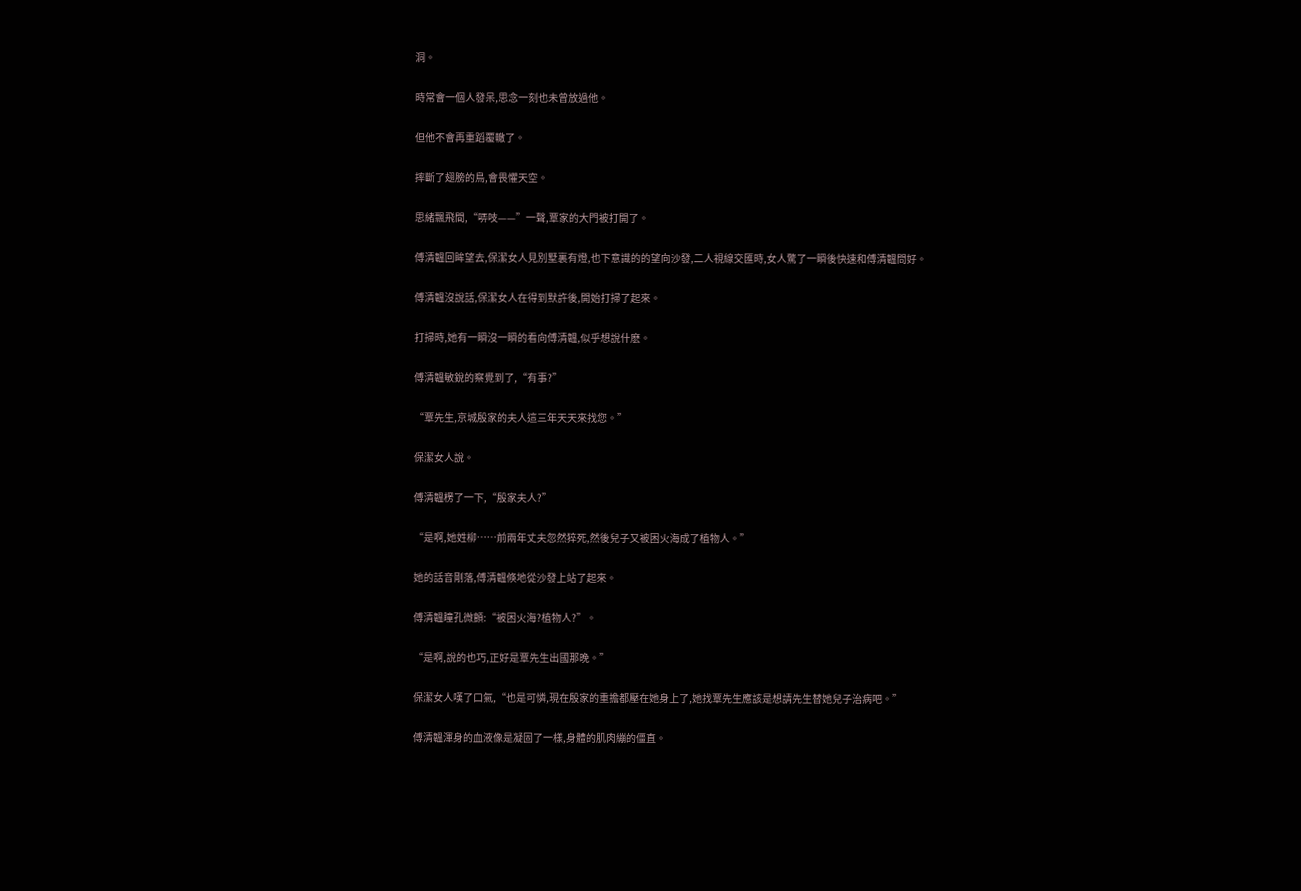洞。

時常會一個人發呆,思念一刻也未曾放過他。

但他不會再重蹈覆轍了。

摔斷了翅膀的鳥,會畏懼天空。

思緒飄飛間,“哢吱——”一聲,覃家的大門被打開了。

傅清韞回眸望去,保潔女人見別墅裏有燈,也下意識的的望向沙發,二人視線交匯時,女人驚了一瞬後快速和傅清韞問好。

傅清韞沒說話,保潔女人在得到默許後,開始打掃了起來。

打掃時,她有一瞬沒一瞬的看向傅清韞,似乎想說什麽。

傅清韞敏銳的察覺到了,“有事?”

“覃先生,京城殷家的夫人這三年天天來找您。”

保潔女人說。

傅清韞楞了一下,“殷家夫人?”

“是啊,她姓柳……前兩年丈夫忽然猝死,然後兒子又被困火海成了植物人。”

她的話音剛落,傅清韞倏地從沙發上站了起來。

傅清韞瞳孔微顫:“被困火海?植物人?”。

“是啊,說的也巧,正好是覃先生出國那晚。”

保潔女人嘆了口氣,“也是可憐,現在殷家的重擔都壓在她身上了,她找覃先生應該是想請先生替她兒子治病吧。”

傅清韞渾身的血液像是凝固了一樣,身體的肌肉繃的僵直。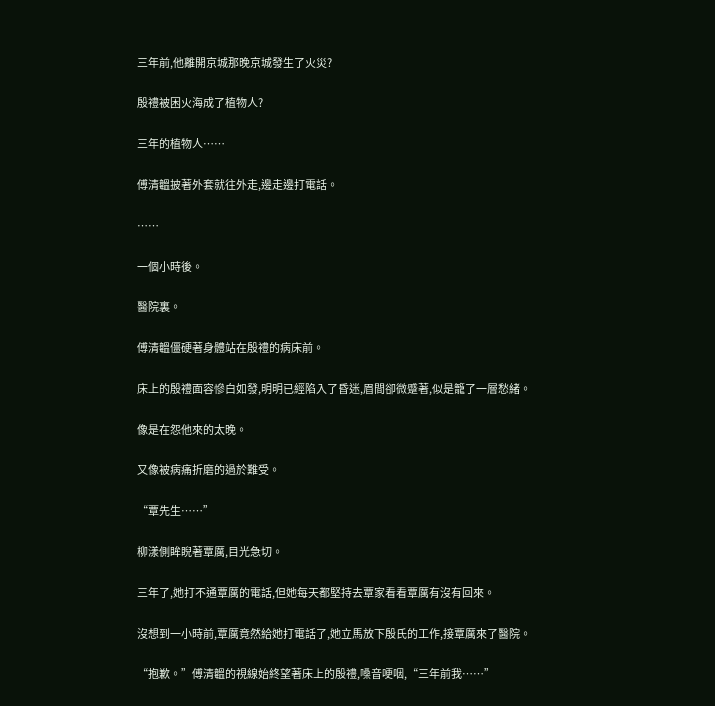三年前,他離開京城那晚京城發生了火災?

殷禮被困火海成了植物人?

三年的植物人……

傅清韞披著外套就往外走,邊走邊打電話。

……

一個小時後。

醫院裏。

傅清韞僵硬著身體站在殷禮的病床前。

床上的殷禮面容慘白如發,明明已經陷入了昏迷,眉間卻微蹙著,似是籠了一層愁緒。

像是在怨他來的太晚。

又像被病痛折磨的過於難受。

“覃先生……”

柳漾側眸睨著覃厲,目光急切。

三年了,她打不通覃厲的電話,但她每天都堅持去覃家看看覃厲有沒有回來。

沒想到一小時前,覃厲竟然給她打電話了,她立馬放下殷氏的工作,接覃厲來了醫院。

“抱歉。”傅清韞的視線始終望著床上的殷禮,嗓音哽咽,“三年前我……”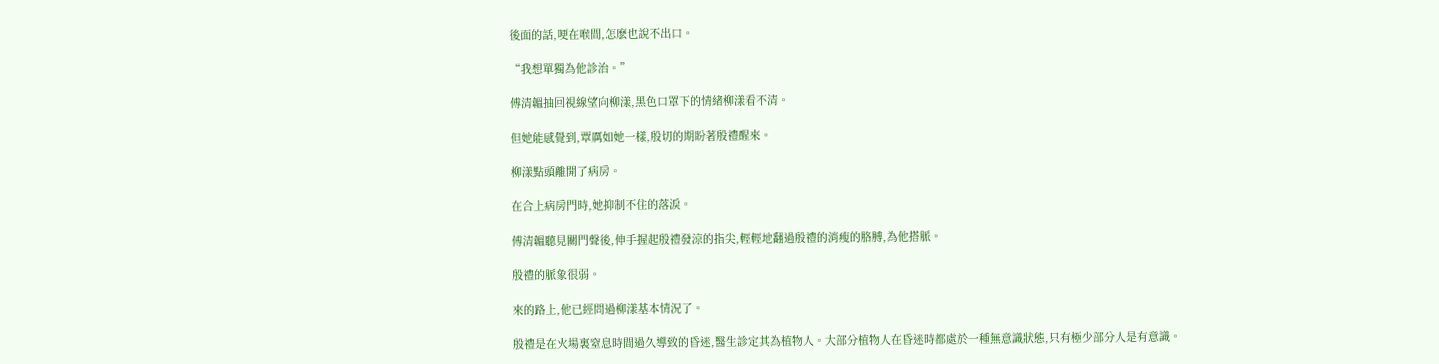後面的話,哽在喉間,怎麽也說不出口。

“我想單獨為他診治。”

傅清韞抽回視線望向柳漾,黑色口罩下的情緒柳漾看不清。

但她能感覺到,覃厲如她一樣,殷切的期盼著殷禮醒來。

柳漾點頭離開了病房。

在合上病房門時,她抑制不住的落淚。

傅清韞聽見關門聲後,伸手握起殷禮發涼的指尖,輕輕地翻過殷禮的消瘦的胳膊,為他搭脈。

殷禮的脈象很弱。

來的路上,他已經問過柳漾基本情況了。

殷禮是在火場裏窒息時間過久導致的昏迷,醫生診定其為植物人。大部分植物人在昏迷時都處於一種無意識狀態,只有極少部分人是有意識。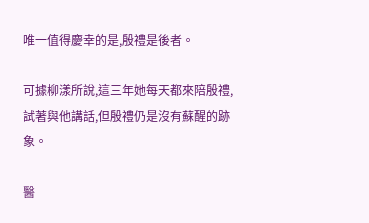唯一值得慶幸的是,殷禮是後者。

可據柳漾所說,這三年她每天都來陪殷禮,試著與他講話,但殷禮仍是沒有蘇醒的跡象。

醫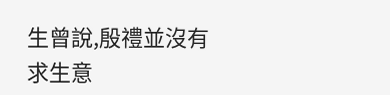生曾說,殷禮並沒有求生意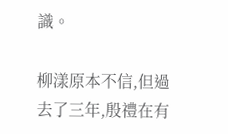識。

柳漾原本不信,但過去了三年,殷禮在有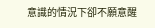意識的情況下卻不願意醒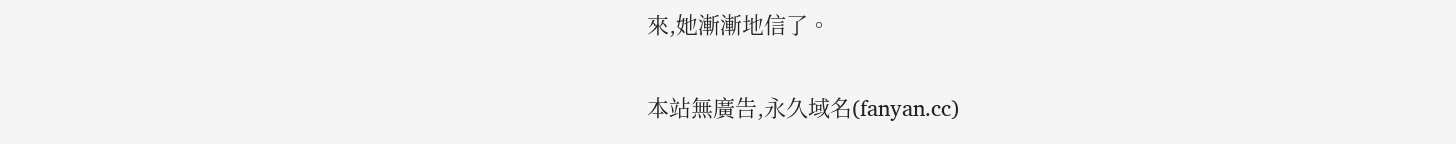來,她漸漸地信了。

本站無廣告,永久域名(fanyan.cc)